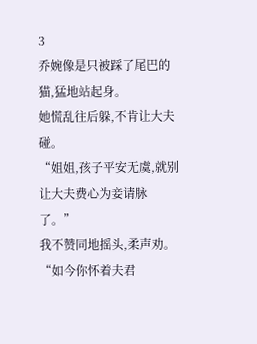3
乔婉像是只被踩了尾巴的猫,猛地站起身。
她慌乱往后躲,不肯让大夫碰。
“姐姐,孩子平安无虞,就别让大夫费心为妾请脉了。”
我不赞同地摇头,柔声劝。
“如今你怀着夫君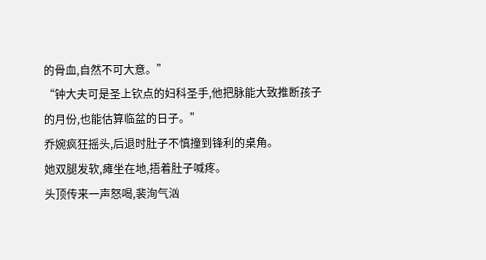的骨血,自然不可大意。”
“钟大夫可是圣上钦点的妇科圣手,他把脉能大致推断孩子的月份,也能估算临盆的日子。”
乔婉疯狂摇头,后退时肚子不慎撞到锋利的桌角。
她双腿发软,瘫坐在地,捂着肚子喊疼。
头顶传来一声怒喝,裴洵气汹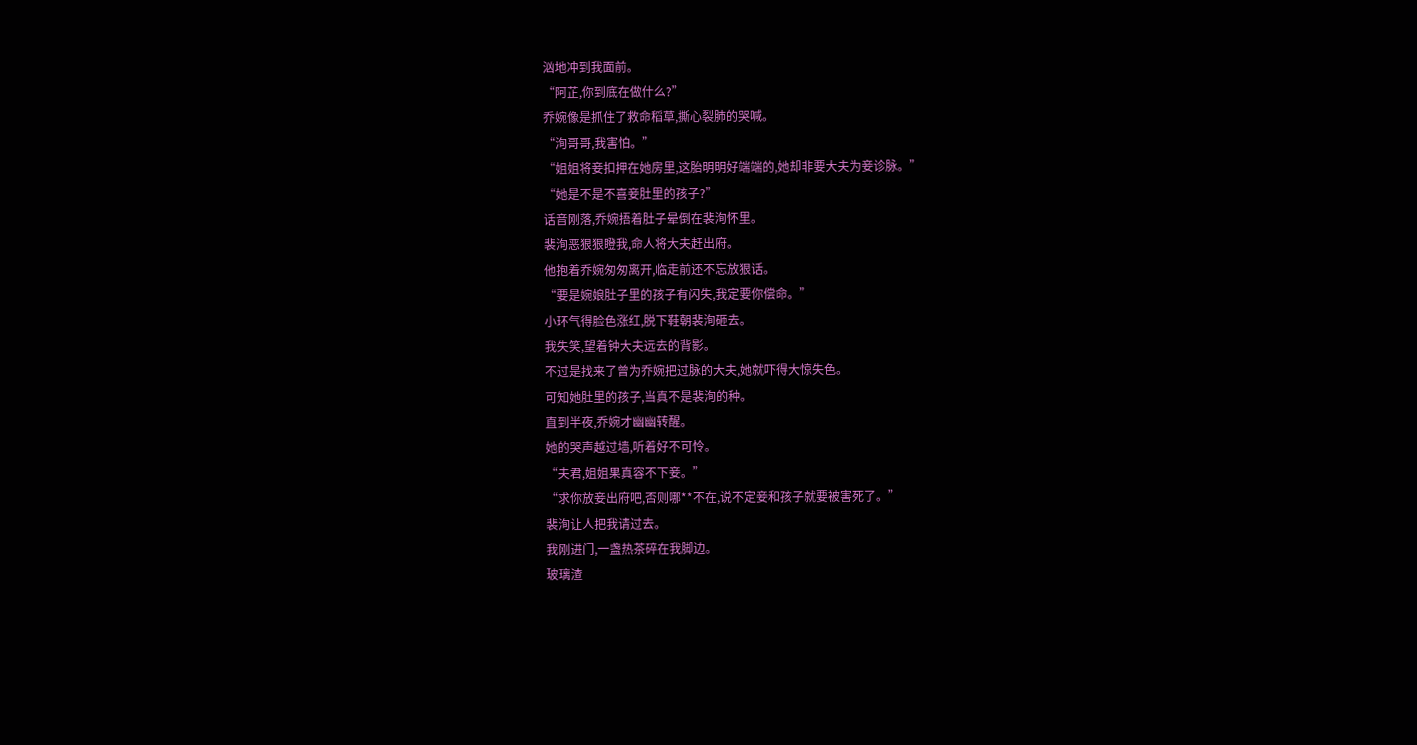汹地冲到我面前。
“阿芷,你到底在做什么?”
乔婉像是抓住了救命稻草,撕心裂肺的哭喊。
“洵哥哥,我害怕。”
“姐姐将妾扣押在她房里,这胎明明好端端的,她却非要大夫为妾诊脉。”
“她是不是不喜妾肚里的孩子?”
话音刚落,乔婉捂着肚子晕倒在裴洵怀里。
裴洵恶狠狠瞪我,命人将大夫赶出府。
他抱着乔婉匆匆离开,临走前还不忘放狠话。
“要是婉娘肚子里的孩子有闪失,我定要你偿命。”
小环气得脸色涨红,脱下鞋朝裴洵砸去。
我失笑,望着钟大夫远去的背影。
不过是找来了曾为乔婉把过脉的大夫,她就吓得大惊失色。
可知她肚里的孩子,当真不是裴洵的种。
直到半夜,乔婉才幽幽转醒。
她的哭声越过墙,听着好不可怜。
“夫君,姐姐果真容不下妾。”
“求你放妾出府吧,否则哪**不在,说不定妾和孩子就要被害死了。”
裴洵让人把我请过去。
我刚进门,一盏热茶碎在我脚边。
玻璃渣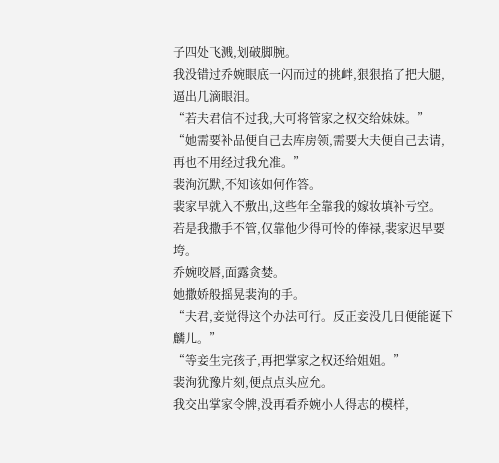子四处飞溅,划破脚腕。
我没错过乔婉眼底一闪而过的挑衅,狠狠掐了把大腿,逼出几滴眼泪。
“若夫君信不过我,大可将管家之权交给妹妹。”
“她需要补品便自己去库房领,需要大夫便自己去请,再也不用经过我允准。”
裴洵沉默,不知该如何作答。
裴家早就入不敷出,这些年全靠我的嫁妆填补亏空。
若是我撒手不管,仅靠他少得可怜的俸禄,裴家迟早要垮。
乔婉咬唇,面露贪婪。
她撒娇般摇晃裴洵的手。
“夫君,妾觉得这个办法可行。反正妾没几日便能诞下麟儿。”
“等妾生完孩子,再把掌家之权还给姐姐。”
裴洵犹豫片刻,便点点头应允。
我交出掌家令牌,没再看乔婉小人得志的模样,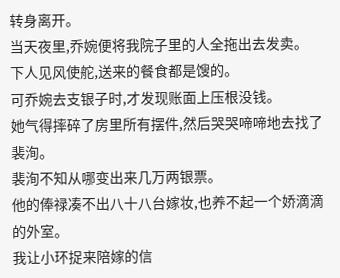转身离开。
当天夜里,乔婉便将我院子里的人全拖出去发卖。
下人见风使舵,送来的餐食都是馊的。
可乔婉去支银子时,才发现账面上压根没钱。
她气得摔碎了房里所有摆件,然后哭哭啼啼地去找了裴洵。
裴洵不知从哪变出来几万两银票。
他的俸禄凑不出八十八台嫁妆,也养不起一个娇滴滴的外室。
我让小环捉来陪嫁的信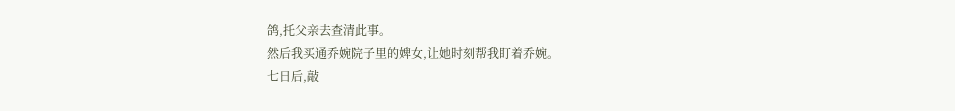鸽,托父亲去查清此事。
然后我买通乔婉院子里的婢女,让她时刻帮我盯着乔婉。
七日后,敲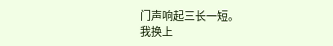门声响起三长一短。
我换上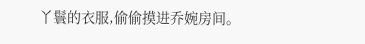丫鬟的衣服,偷偷摸进乔婉房间。